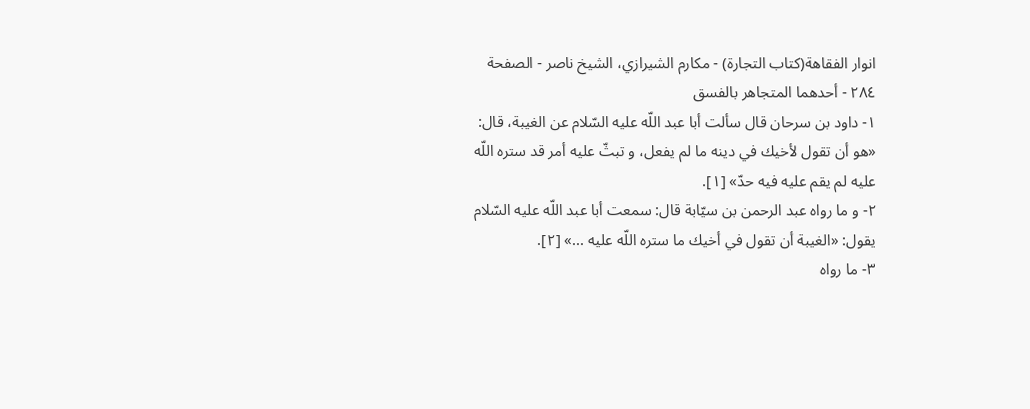انوار الفقاهة(كتاب التجارة) - مكارم الشيرازي، الشيخ ناصر - الصفحة ٢٨٤ - أحدهما المتجاهر بالفسق
١- داود بن سرحان قال سألت أبا عبد اللّه عليه السّلام عن الغيبة، قال: «هو أن تقول لأخيك في دينه ما لم يفعل، و تبثّ عليه أمر قد ستره اللّه عليه لم يقم عليه فيه حدّ» [١].
٢- و ما رواه عبد الرحمن بن سيّابة قال: سمعت أبا عبد اللّه عليه السّلام يقول: «الغيبة أن تقول في أخيك ما ستره اللّه عليه ...» [٢].
٣- ما رواه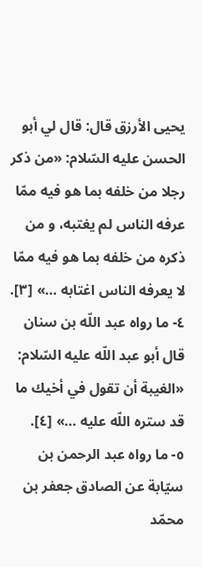يحيى الأرزق قال: قال لي أبو الحسن عليه السّلام: «من ذكر رجلا من خلفه بما هو فيه ممّا عرفه الناس لم يغتبه، و من ذكره من خلفه بما هو فيه ممّا لا يعرفه الناس اغتابه ...» [٣].
٤- ما رواه عبد اللّه بن سنان قال أبو عبد اللّه عليه السّلام: «الغيبة أن تقول في أخيك ما قد ستره اللّه عليه ...» [٤].
٥- ما رواه عبد الرحمن بن سيّابة عن الصادق جعفر بن محمّد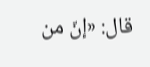قال: «إنّ من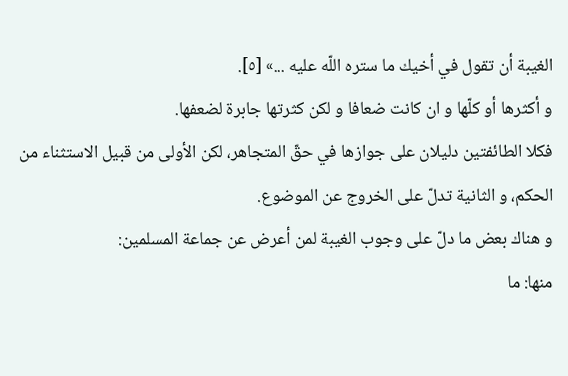الغيبة أن تقول في أخيك ما ستره اللّه عليه ...» [٥].
و أكثرها أو كلّها و ان كانت ضعافا و لكن كثرتها جابرة لضعفها.
فكلا الطائفتين دليلان على جوازها في حقّ المتجاهر، لكن الأولى من قبيل الاستثناء من الحكم، و الثانية تدلّ على الخروج عن الموضوع.
و هناك بعض ما دلّ على وجوب الغيبة لمن أعرض عن جماعة المسلمين:
منها: ما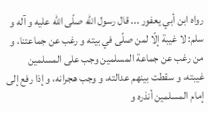رواه ابن أبي يعفور ... قال رسول اللّه صلّى اللّه عليه و آله و سلم: لا غيبة إلّا لمن صلّى في بيته و رغب عن جماعتنا، و من رغب عن جماعة المسلمين وجب على المسلمين غيبته، و سقطت بينهم عدالته، و وجب هجرانه، و إذا رفع إلى إمام المسلمين أنذره و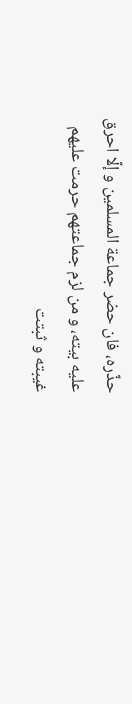حذّره، فان حضر جماعة المسلمين و إلّا احرق عليه بيته، و من لزم جماعتهم حرمت عليهم غيبته و ثبتت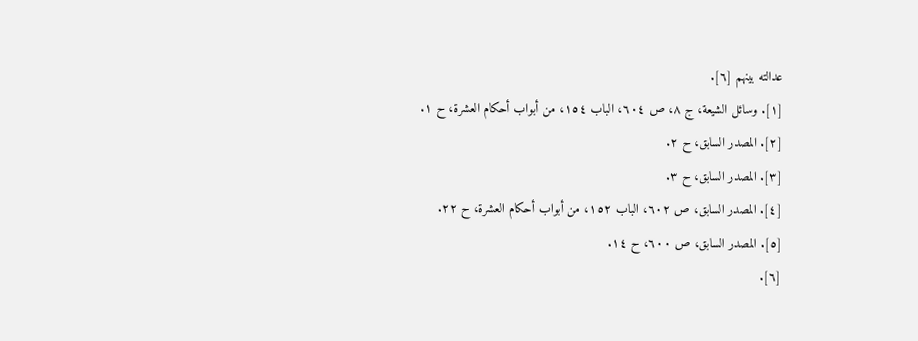عدالته بينهم [٦].
[١]. وسائل الشيعة، ج ٨، ص ٦٠٤، الباب ١٥٤، من أبواب أحكام العشرة، ح ١.
[٢]. المصدر السابق، ح ٢.
[٣]. المصدر السابق، ح ٣.
[٤]. المصدر السابق، ص ٦٠٢، الباب ١٥٢، من أبواب أحكام العشرة، ح ٢٢.
[٥]. المصدر السابق، ص ٦٠٠، ح ١٤.
[٦].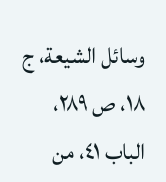وسائل الشيعة، ج ١٨، ص ٢٨٩، الباب ٤١، من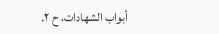أبواب الشهادات، ح ٢.